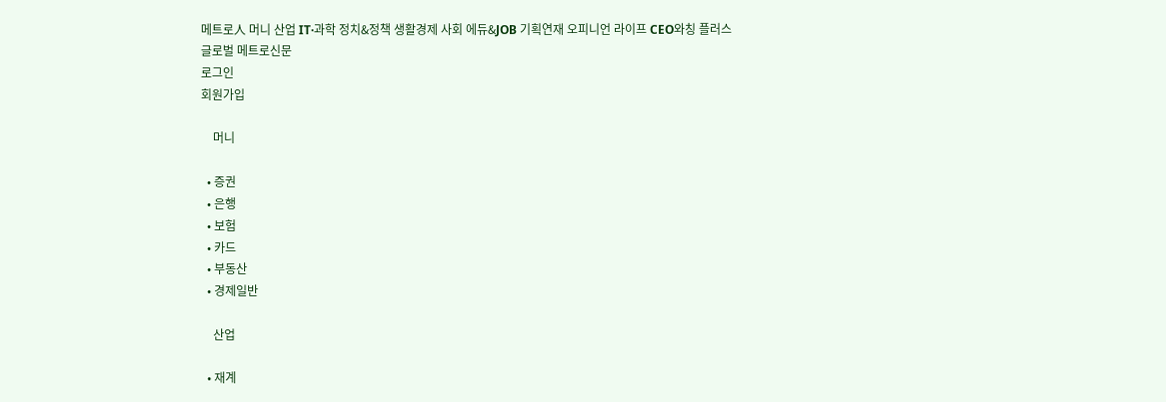메트로人 머니 산업 IT·과학 정치&정책 생활경제 사회 에듀&JOB 기획연재 오피니언 라이프 CEO와칭 플러스
글로벌 메트로신문
로그인
회원가입

    머니

  • 증권
  • 은행
  • 보험
  • 카드
  • 부동산
  • 경제일반

    산업

  • 재계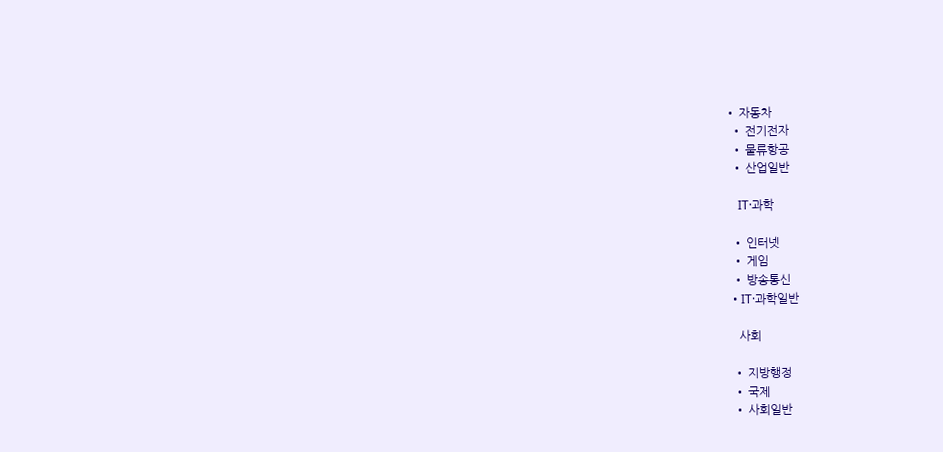• 자동차
  • 전기전자
  • 물류항공
  • 산업일반

    IT·과학

  • 인터넷
  • 게임
  • 방송통신
  • IT·과학일반

    사회

  • 지방행정
  • 국제
  • 사회일반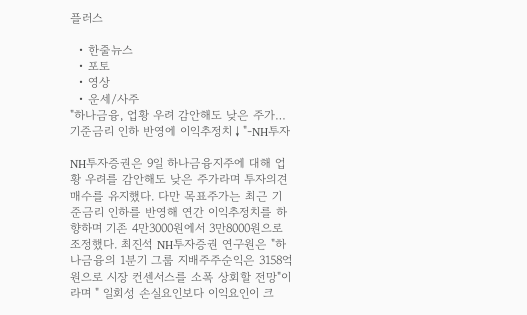플러스

  • 한줄뉴스
  • 포토
  • 영상
  • 운세/사주
"하나금융, 업황 우려 감안해도 낮은 주가…기준금리 인하 반영에 이익추정치↓"-NH투자

NH투자증권은 9일 하나금융지주에 대해 업황 우려를 감안해도 낮은 주가라며 투자의견 매수를 유지했다. 다만 목표주가는 최근 기준금리 인하를 반영해 연간 이익추정치를 하향하며 기존 4만3000원에서 3만8000원으로 조정했다. 최진석 NH투자증권 연구원은 "하나금융의 1분기 그룹 지배주주순익은 3158억원으로 시장 컨센서스를 소폭 상회할 전망"이라며 " 일회성 손실요인보다 이익요인이 크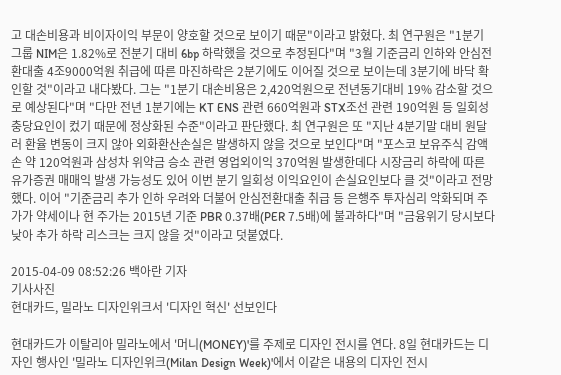고 대손비용과 비이자이익 부문이 양호할 것으로 보이기 때문"이라고 밝혔다. 최 연구원은 "1분기 그룹 NIM은 1.82%로 전분기 대비 6bp 하락했을 것으로 추정된다"며 "3월 기준금리 인하와 안심전환대출 4조9000억원 취급에 따른 마진하락은 2분기에도 이어질 것으로 보이는데 3분기에 바닥 확인할 것"이라고 내다봤다. 그는 "1분기 대손비용은 2,420억원으로 전년동기대비 19% 감소할 것으로 예상된다"며 "다만 전년 1분기에는 KT ENS 관련 660억원과 STX조선 관련 190억원 등 일회성 충당요인이 컸기 때문에 정상화된 수준"이라고 판단했다. 최 연구원은 또 "지난 4분기말 대비 원달러 환율 변동이 크지 않아 외화환산손실은 발생하지 않을 것으로 보인다"며 "포스코 보유주식 감액손 약 120억원과 삼성차 위약금 승소 관련 영업외이익 370억원 발생한데다 시장금리 하락에 따른 유가증권 매매익 발생 가능성도 있어 이번 분기 일회성 이익요인이 손실요인보다 클 것"이라고 전망했다. 이어 "기준금리 추가 인하 우려와 더불어 안심전환대출 취급 등 은행주 투자심리 악화되며 주가가 약세이나 현 주가는 2015년 기준 PBR 0.37배(PER 7.5배)에 불과하다"며 "금융위기 당시보다 낮아 추가 하락 리스크는 크지 않을 것"이라고 덧붙였다.

2015-04-09 08:52:26 백아란 기자
기사사진
현대카드, 밀라노 디자인위크서 '디자인 혁신' 선보인다

현대카드가 이탈리아 밀라노에서 '머니(MONEY)'를 주제로 디자인 전시를 연다. 8일 현대카드는 디자인 행사인 '밀라노 디자인위크(Milan Design Week)'에서 이같은 내용의 디자인 전시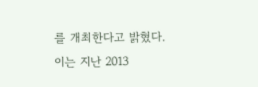를 개최한다고 밝혔다. 이는 지난 2013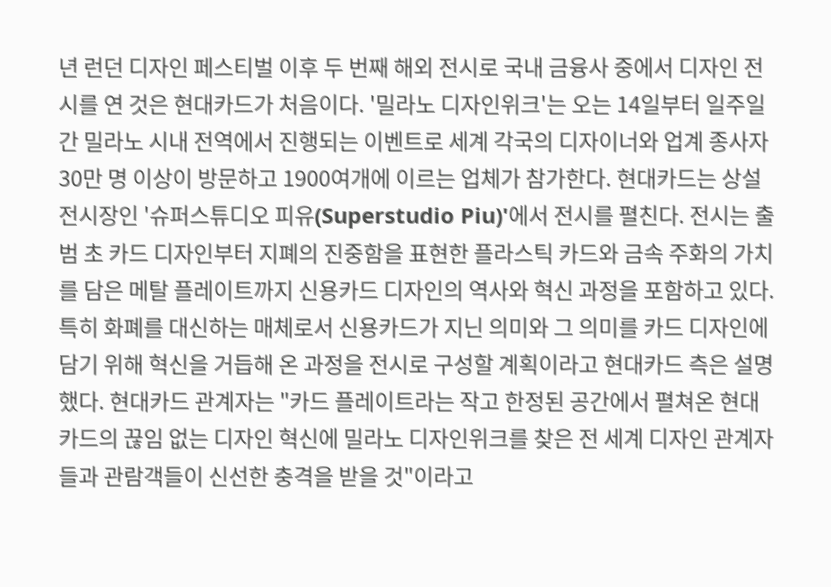년 런던 디자인 페스티벌 이후 두 번째 해외 전시로 국내 금융사 중에서 디자인 전시를 연 것은 현대카드가 처음이다. '밀라노 디자인위크'는 오는 14일부터 일주일간 밀라노 시내 전역에서 진행되는 이벤트로 세계 각국의 디자이너와 업계 종사자 30만 명 이상이 방문하고 1900여개에 이르는 업체가 참가한다. 현대카드는 상설 전시장인 '슈퍼스튜디오 피유(Superstudio Piu)'에서 전시를 펼친다. 전시는 출범 초 카드 디자인부터 지폐의 진중함을 표현한 플라스틱 카드와 금속 주화의 가치를 담은 메탈 플레이트까지 신용카드 디자인의 역사와 혁신 과정을 포함하고 있다. 특히 화폐를 대신하는 매체로서 신용카드가 지닌 의미와 그 의미를 카드 디자인에 담기 위해 혁신을 거듭해 온 과정을 전시로 구성할 계획이라고 현대카드 측은 설명했다. 현대카드 관계자는 "카드 플레이트라는 작고 한정된 공간에서 펼쳐온 현대카드의 끊임 없는 디자인 혁신에 밀라노 디자인위크를 찾은 전 세계 디자인 관계자들과 관람객들이 신선한 충격을 받을 것"이라고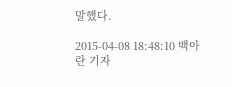말했다.

2015-04-08 18:48:10 백아란 기자